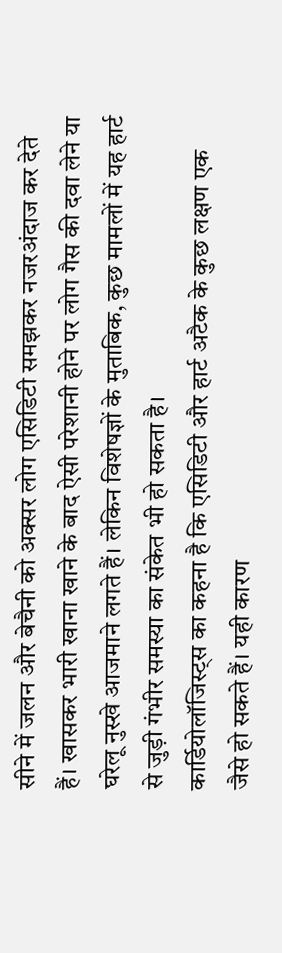सीने में जलन और बेचैनी को अक्सर लोग एसिडिटी समझकर नजरअंदाज कर देते हैं। खासकर भारी खाना खाने के बाद ऐसी परेशानी होने पर लोग गैस की दवा लेने या घरेलू नुस्खे आजमाने लगते हैं। लेकिन विशेषज्ञों के मुताबिक, कुछ मामलों में यह हार्ट से जुड़ी गंभीर समस्या का संकेत भी हो सकता है।
कार्डियोलॉजिस्ट्स का कहना है कि एसिडिटी और हार्ट अटैक के कुछ लक्षण एक जैसे हो सकते हैं। यही कारण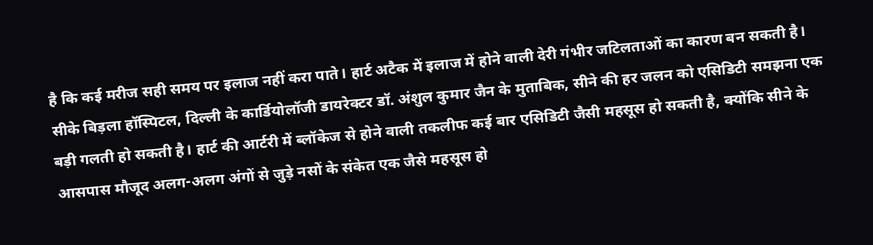है कि कई मरीज सही समय पर इलाज नहीं करा पाते। हार्ट अटैक में इलाज में होने वाली देरी गंभीर जटिलताओं का कारण बन सकती है।
सीके बिड़ला हॉस्पिटल, दिल्ली के कार्डियोलॉजी डायरेक्टर डॉ. अंशुल कुमार जैन के मुताबिक, सीने की हर जलन को एसिडिटी समझना एक बड़ी गलती हो सकती है। हार्ट की आर्टरी में ब्लॉकेज से होने वाली तकलीफ कई बार एसिडिटी जैसी महसूस हो सकती है, क्योंकि सीने के आसपास मौजूद अलग-अलग अंगों से जुड़े नसों के संकेत एक जैसे महसूस हो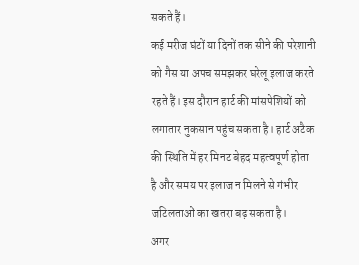सकते हैं।
कई मरीज घंटों या दिनों तक सीने की परेशानी को गैस या अपच समझकर घरेलू इलाज करते रहते हैं। इस दौरान हार्ट की मांसपेशियों को लगातार नुकसान पहुंच सकता है। हार्ट अटैक की स्थिति में हर मिनट बेहद महत्वपूर्ण होता है और समय पर इलाज न मिलने से गंभीर जटिलताओं का खतरा बढ़ सकता है।
अगर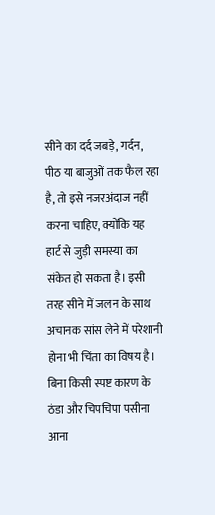सीने का दर्द जबड़े, गर्दन, पीठ या बाजुओं तक फैल रहा है, तो इसे नजरअंदाज नहीं करना चाहिए, क्योंकि यह हार्ट से जुड़ी समस्या का संकेत हो सकता है। इसी तरह सीने में जलन के साथ अचानक सांस लेने में परेशानी होना भी चिंता का विषय है। बिना किसी स्पष्ट कारण के ठंडा और चिपचिपा पसीना आना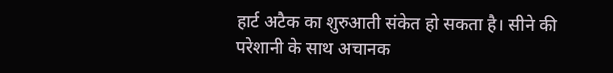हार्ट अटैक का शुरुआती संकेत हो सकता है। सीने की परेशानी के साथ अचानक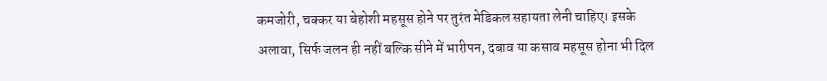कमजोरी, चक्कर या बेहोशी महसूस होने पर तुरंत मेडिकल सहायता लेनी चाहिए। इसके अलावा, सिर्फ जलन ही नहीं बल्कि सीने में भारीपन, दबाव या कसाव महसूस होना भी दिल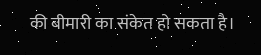की बीमारी का संकेत हो सकता है।